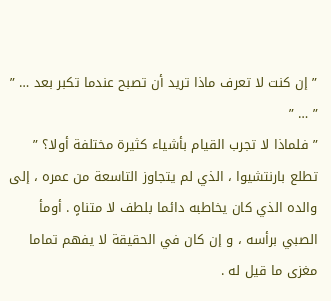” إن كنت لا تعرف ماذا تريد أن تصبح عندما تكبر بعد … ”
” … ”
” فلماذا لا تجرب القيام بأشياء كثيرة مختلفة أولا؟ ”
تطلع بارنتشيوا ، الذي لم يتجاوز التاسعة من عمره ، إلى والده الذي كان يخاطبه دائما بلطف لا متناهٍ . أومأ الصبي برأسه ، و إن كان في الحقيقة لا يفهم تماما مغزى ما قيل له .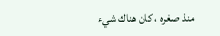منذ صغره ، كان هناك شيء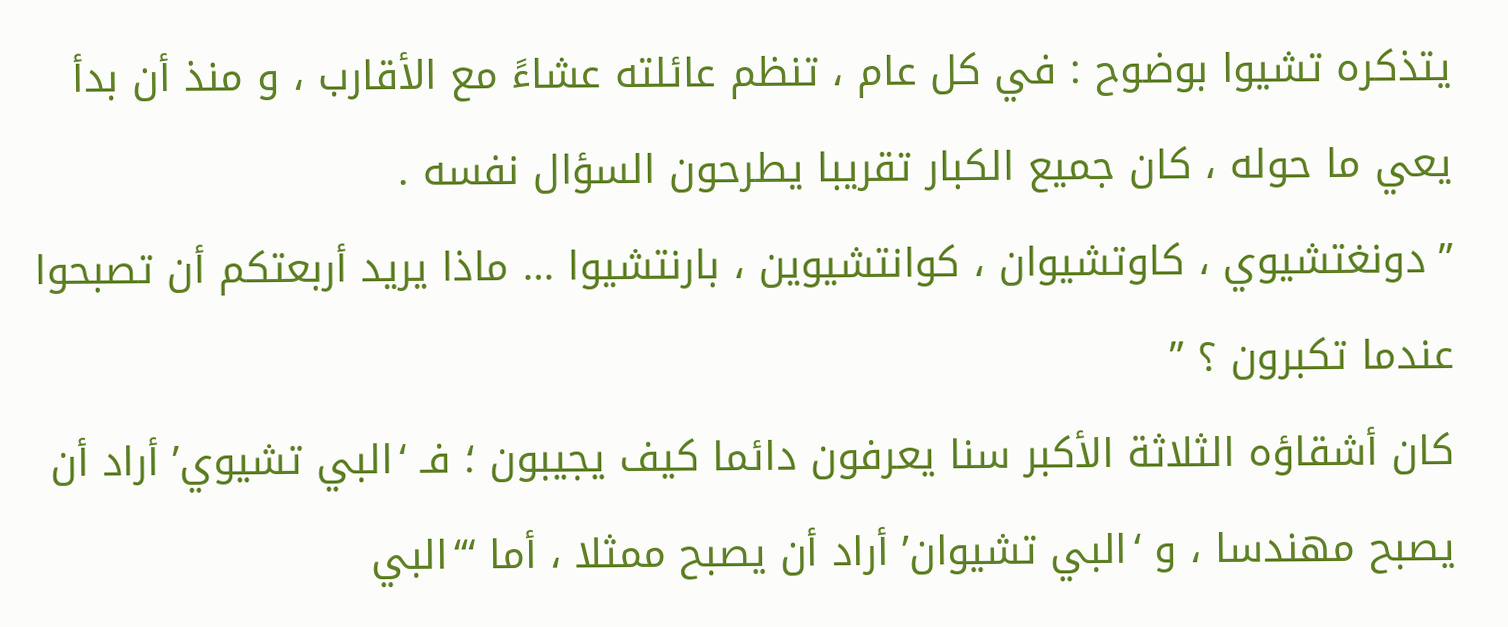يتذكره تشيوا بوضوح : في كل عام ، تنظم عائلته عشاءً مع الأقارب ، و منذ أن بدأ يعي ما حوله ، كان جميع الكبار تقريبا يطرحون السؤال نفسه .
” دونغتشيوي ، كاوتشيوان ، كوانتشيوين ، بارنتشيوا … ماذا يريد أربعتكم أن تصبحوا عندما تكبرون ؟ ”
كان أشقاؤه الثلاثة الأكبر سنا يعرفون دائما كيف يجيبون ؛ فـ ‘البي تشيوي’ أراد أن يصبح مهندسا ، و ‘البي تشيوان’ أراد أن يصبح ممثلا ، أما “‘البي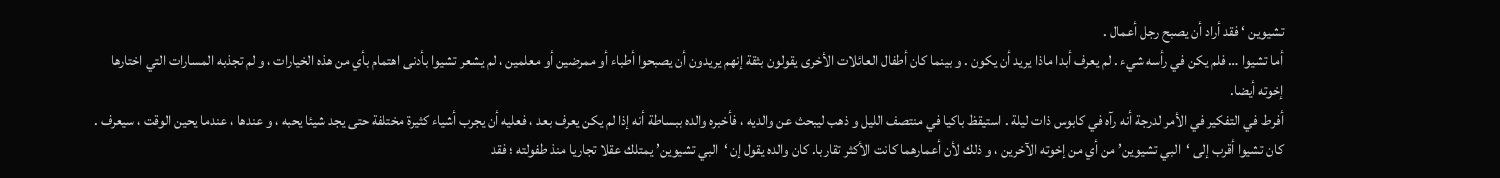تشيوين ‘ فقد أراد أن يصبح رجل أعمال .
أما تشيوا … فلم يكن في رأسه شيء . لم يعرف أبدا ماذا يريد أن يكون . و بينما كان أطفال العائلات الأخرى يقولون بثقة إنهم يريدون أن يصبحوا أطباء أو ممرضين أو معلمين ، لم يشعر تشيوا بأدنى اهتمام بأي من هذه الخيارات ، و لم تجذبه المسارات التي اختارها إخوته أيضا.
أفرط في التفكير في الأمر لدرجة أنه رآه في كابوس ذات ليلة . استيقظ باكيا في منتصف الليل و ذهب ليبحث عن والديه ، فأخبره والده ببساطة أنه إذا لم يكن يعرف بعد ، فعليه أن يجرب أشياء كثيرة مختلفة حتى يجد شيئا يحبه ، و عندها ، عندما يحين الوقت ، سيعرف .
كان تشيوا أقرب إلى ‘البي تشيوين’ من أي من إخوته الآخرين ، و ذلك لأن أعمارهما كانت الأكثر تقاربا. كان والده يقول إن ‘البي تشيوين’ يمتلك عقلا تجاريا منذ طفولته ؛ فقد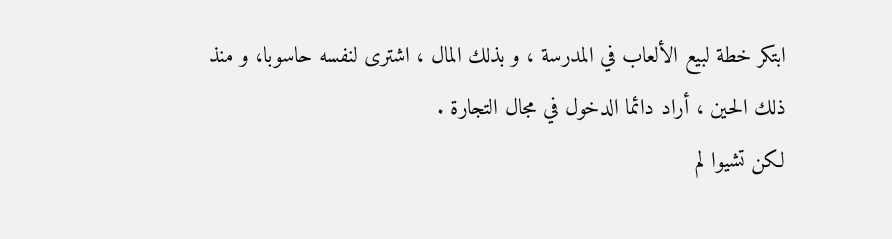ابتكر خطة لبيع الألعاب في المدرسة ، و بذلك المال ، اشترى لنفسه حاسوبا، و منذ ذلك الحين ، أراد دائما الدخول في مجال التجارة .
لكن تشيوا لم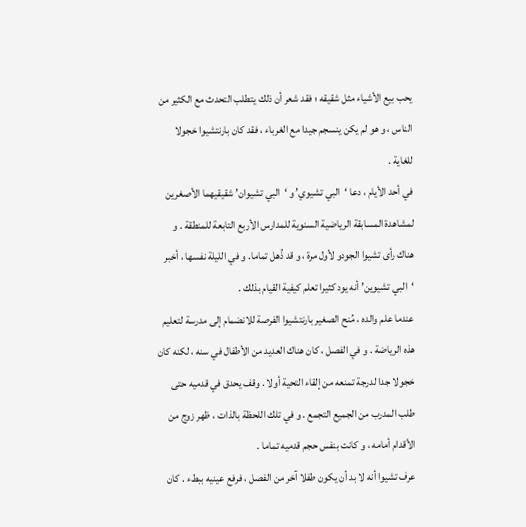يحب بيع الأشياء مثل شقيقه ؛ فقد شعر أن ذلك يتطلب التحدث مع الكثير من الناس ، و هو لم يكن ينسجم جيدا مع الغرباء ، فقد كان بارنتشيوا خجولا للغاية .
في أحد الأيام ، دعا ‘البي تشيوي’ و ‘البي تشيوان’ شقيقيهما الأصغرين لمشاهدة المسابقة الرياضية السنوية للمدارس الأربع التابعة للمنطقة . و هناك رأى تشيوا الجودو لأول مرة ، و قد ذُهل تماما. و في الليلة نفسها ، أخبر ‘البي تشيوين’ أنه يود كثيرا تعلم كيفية القيام بذلك .
عندما علم والده ، مُنح الصغير بارنتشيوا الفرصة للانضمام إلى مدرسة لتعليم هذه الرياضة . و في الفصل ، كان هناك العديد من الأطفال في سنه ، لكنه كان خجولا جدا لدرجة تمنعه من إلقاء التحية أولا . وقف يحدق في قدميه حتى طلب المدرب من الجميع التجمع . و في تلك اللحظة بالذات ، ظهر زوج من الأقدام أمامه ، و كانت بنفس حجم قدميه تماما .
عرف تشيوا أنه لا بد أن يكون طفلا آخر من الفصل ، فرفع عينيه ببطء . كان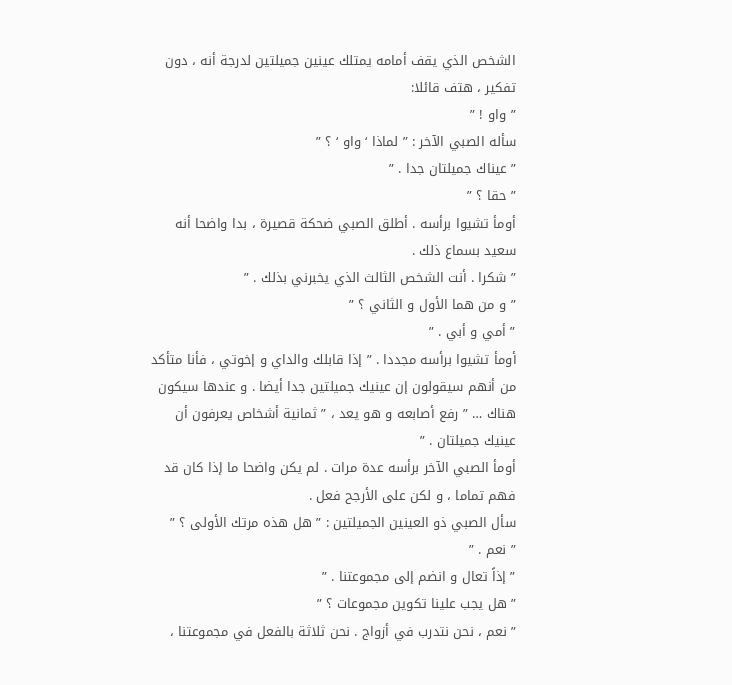الشخص الذي يقف أمامه يمتلك عينين جميلتين لدرجة أنه ، دون تفكير ، هتف قائلا:
” واو ! ”
سأله الصبي الآخر : ” لماذا ‘ واو ‘ ؟ ”
” عيناك جميلتان جدا . ”
” حقا ؟ ”
أومأ تشيوا برأسه . أطلق الصبي ضحكة قصيرة ، بدا واضحا أنه سعيد بسماع ذلك .
” شكرا . أنت الشخص الثالث الذي يخبرني بذلك . ”
” و من هما الأول و الثاني ؟ ”
” أمي و أبي . ”
أومأ تشيوا برأسه مجددا . ” إذا قابلك والداي و إخوتي ، فأنا متأكد من أنهم سيقولون إن عينيك جميلتين جدا أيضا . و عندها سيكون هناك … ” رفع أصابعه و هو يعد ، ” ثمانية أشخاص يعرفون أن عينيك جميلتان . ”
أومأ الصبي الآخر برأسه عدة مرات . لم يكن واضحا ما إذا كان قد فهم تماما ، و لكن على الأرجح فعل .
سأل الصبي ذو العينين الجميلتين : ” هل هذه مرتك الأولى ؟ ”
” نعم . ”
” إذاً تعال و انضم إلى مجموعتنا . ”
” هل يجب علينا تكوين مجموعات ؟ ”
” نعم ، نحن نتدرب في أزواج . نحن ثلاثة بالفعل في مجموعتنا ،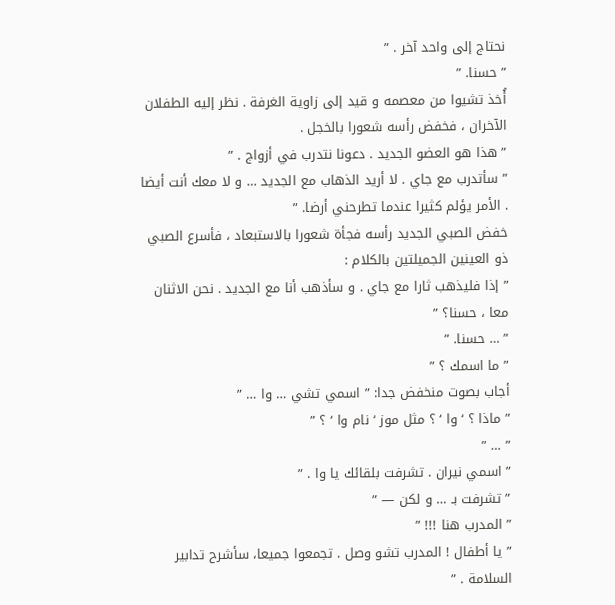نحتاج إلى واحد آخر . ”
” حسنا. ”
أُخذ تشيوا من معصمه و قيد إلى زاوية الغرفة . نظر إليه الطفلان الآخران ، فخفض رأسه شعورا بالخجل .
” هذا هو العضو الجديد . دعونا نتدرب في أزواج . ”
” سأتدرب مع جاي . لا أريد الذهاب مع الجديد … و لا معك أنت أيضا . الأمر يؤلم كثيرا عندما تطرحني أرضا. ”
خفض الصبي الجديد رأسه فجأة شعورا بالاستبعاد ، فأسرع الصبي ذو العينين الجميلتين بالكلام :
” إذا فليذهب ثارا مع جاي . و سأذهب أنا مع الجديد . نحن الاثنان معا ، حسنا؟ ”
” … حسنا. ”
” ما اسمك ؟ ”
أجاب بصوت منخفض جدا: ” اسمي تشي … وا … ”
” ماذا ؟ ‘ وا ‘ ؟ مثل موز ‘ نام وا ‘ ؟ ”
” … ”
” اسمي نيران . تشرفت بلقائك يا وا . ”
” تشرفت بـ … و لكن — ”
” المدرب هنا !!! ”
” يا أطفال ! المدرب تشو وصل . تجمعوا جميعا، سأشرح تدابير السلامة . ”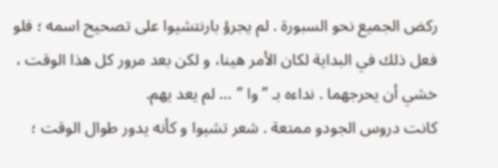ركض الجميع نحو السبورة . لم يجرؤ بارنتشيوا على تصحيح اسمه ؛ فلو فعل ذلك في البداية لكان الأمر هينا، و لكن بعد مرور كل هذا الوقت ، خشي أن يحرجهما . نداءه بـ ” وا ” … لم يعد يهم.
كانت دروس الجودو ممتعة . شعر تشيوا و كأنه يدور طوال الوقت ؛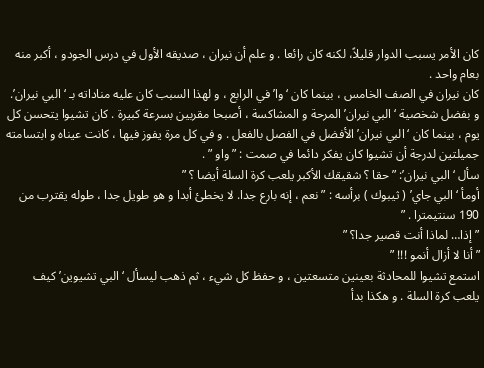كان الأمر يسبب الدوار قليلاً، لكنه كان رائعا . و علم أن نيران ، صديقه الأول في درس الجودو ، أكبر منه بعام واحد .
كان نيران في الصف الخامس ، بينما كان ‘وا’ في الرابع ، و لهذا السبب كان عليه مناداته بـ ‘البي نيران’.
و بفضل شخصية ‘البي نيران’ المرحة و المشاكسة ، أصبحا مقربين بسرعة كبيرة . كان تشيوا يتحسن كل يوم ، بينما كان ‘البي نيران’ الأفضل في الفصل بالفعل . و في كل مرة يفوز فيها ، كانت عيناه و ابتسامته جميلتين لدرجة أن تشيوا كان يفكر دائما في صمت : ” واو ” .
سأل ‘البي نيران’: ” حقا ؟ شقيقك الأكبر يلعب كرة السلة أيضا ؟ ”
أومأ ‘البي جاي’ ( ثيبوك ) برأسه : ” نعم ، إنه بارع جدا. لا يخطئ أبدا و هو طويل جدا ، طوله يقترب من 190 سنتيمترا . ”
” إذا… لماذا أنت قصير جدا؟ ”
” أنا لا أزال أنمو !!! ”
استمع تشيوا للمحادثة بعينين متسعتين ، و حفظ كل شيء ، ثم ذهب ليسأل ‘البي تشيوين’ كيف يلعب كرة السلة . و هكذا بدأ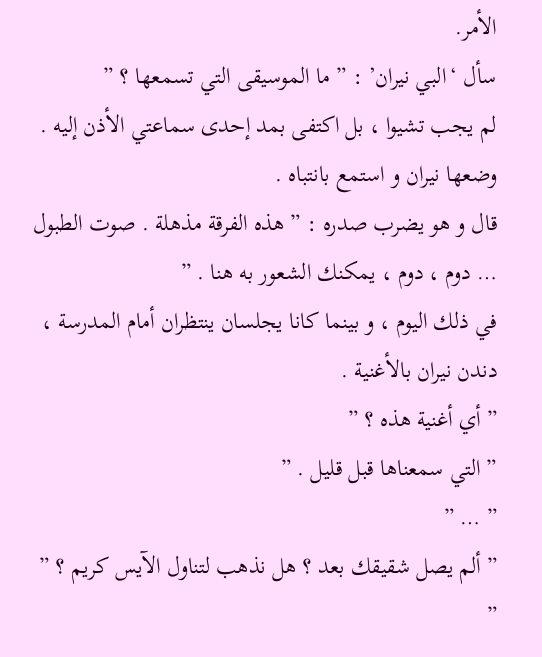الأمر.
سأل ‘البي نيران’ : ” ما الموسيقى التي تسمعها ؟ ”
لم يجب تشيوا ، بل اكتفى بمد إحدى سماعتي الأذن إليه . وضعها نيران و استمع بانتباه .
قال و هو يضرب صدره : ” هذه الفرقة مذهلة . صوت الطبول … دوم ، دوم ، يمكنك الشعور به هنا . ”
في ذلك اليوم ، و بينما كانا يجلسان ينتظران أمام المدرسة ، دندن نيران بالأغنية .
” أي أغنية هذه ؟ ”
” التي سمعناها قبل قليل . ”
” … ”
” ألم يصل شقيقك بعد ؟ هل نذهب لتناول الآيس كريم ؟ ”
”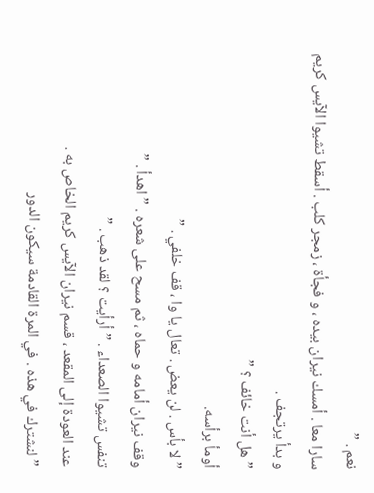نعم . ”
سارا معا . أمسك نيران بيده ، و فجأة ، زمجر كلب . أسقط تشيوا الآيس كريم و بدأ يرتجف .
” هل أنت خائف ؟ ”
أومأ برأسه.
” لا بأس . لن يعض . تعال يا وا ، قف خلفي . ”
وقف نيران أمامه و حماه ، ثم مسح على شعره . ” اهدأ . ”
تنفس تشيوا الصعداء . ” أرأيت ؟ لقد ذهب . ”
عند العودة إلى المقعد ، قسم نيران الآيس كريم الخاص به .
” لنشترك في هذه . في المرة القادمة سيكون الدور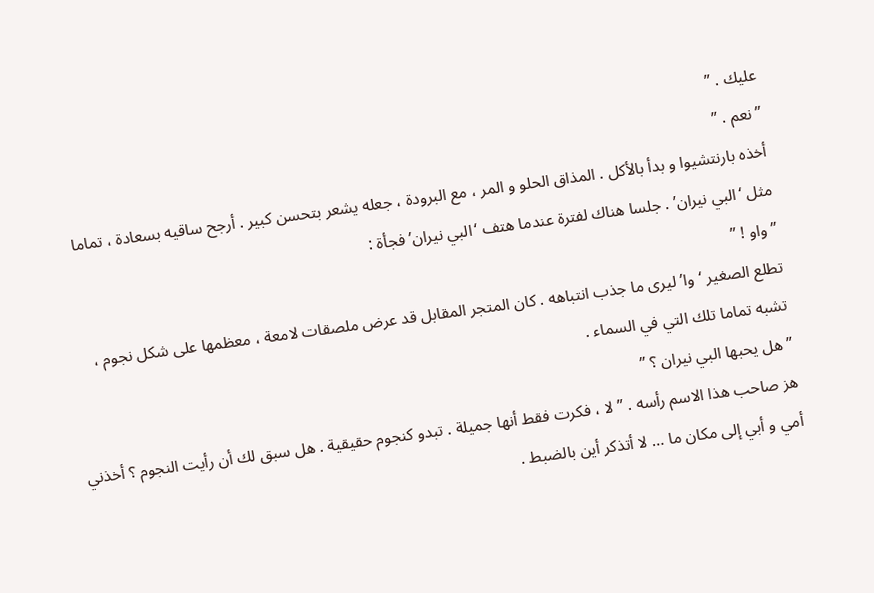عليك . ”
” نعم . ”
أخذه بارنتشيوا و بدأ بالأكل . المذاق الحلو و المر ، مع البرودة ، جعله يشعر بتحسن كبير . أرجح ساقيه بسعادة ، تماما مثل ‘البي نيران’ . جلسا هناك لفترة عندما هتف ‘البي نيران’ فجأة :
” واو ! ”
تطلع الصغير ‘وا’ ليرى ما جذب انتباهه . كان المتجر المقابل قد عرض ملصقات لامعة ، معظمها على شكل نجوم ، تشبه تماما تلك التي في السماء .
” هل يحبها البي نيران ؟ ”
هز صاحب هذا الاسم رأسه . ” لا ، فكرت فقط أنها جميلة . تبدو كنجوم حقيقية . هل سبق لك أن رأيت النجوم ؟ أخذني أمي و أبي إلى مكان ما … لا أتذكر أين بالضبط .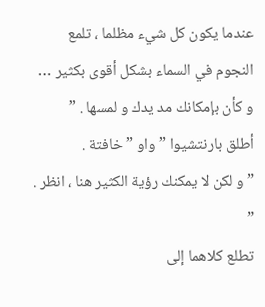عندما يكون كل شيء مظلما ، تلمع النجوم في السماء بشكل أقوى بكثير … و كأن بإمكانك مد يدك و لمسها . ”
أطلق بارنتشيوا ” واو ” خافتة .
” و لكن لا يمكنك رؤية الكثير هنا ، انظر . ”
تطلع كلاهما إلى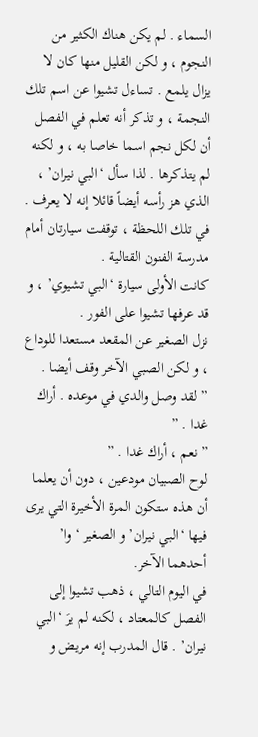السماء . لم يكن هناك الكثير من النجوم ، و لكن القليل منها كان لا يزال يلمع . تساءل تشيوا عن اسم تلك النجمة ، و تذكر أنه تعلم في الفصل أن لكل نجم اسما خاصا به ، و لكنه لم يتذكرها . لذا سأل ‘البي نيران’ ، الذي هز رأسه أيضاً قائلا إنه لا يعرف .
في تلك اللحظة ، توقفت سيارتان أمام مدرسة الفنون القتالية .
كانت الأولى سيارة ‘البي تشيوي’ ، و قد عرفها تشيوا على الفور .
نزل الصغير عن المقعد مستعدا للوداع ، و لكن الصبي الآخر وقف أيضا .
” لقد وصل والدي في موعده . أراك غدا . ”
” نعم ، أراك غدا . ”
لوح الصبيان مودعين ، دون أن يعلما أن هذه ستكون المرة الأخيرة التي يرى فيها ‘البي نيران’ و الصغير ‘وا’ أحدهما الآخر.
في اليوم التالي ، ذهب تشيوا إلى الفصل كالمعتاد ، لكنه لم يرَ ‘البي نيران’ . قال المدرب إنه مريض و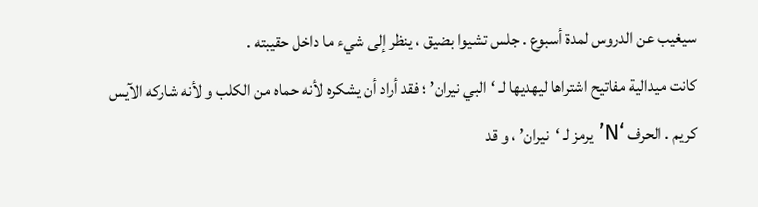سيغيب عن الدروس لمدة أسبوع . جلس تشيوا بضيق ، ينظر إلى شيء ما داخل حقيبته .
كانت ميدالية مفاتيح اشتراها ليهديها لـ ‘البي نيران’ ؛ فقد أراد أن يشكره لأنه حماه من الكلب و لأنه شاركه الآيس كريم . الحرف ‘N’ يرمز لـ ‘نيران’ ، و قد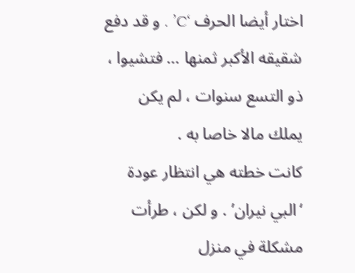اختار أيضا الحرف ‘C’ . و قد دفع شقيقه الأكبر ثمنها … فتشيوا ، ذو التسع سنوات ، لم يكن يملك مالا خاصا به .
كانت خطته هي انتظار عودة ‘البي نيران’ . و لكن ، طرأت مشكلة في منزل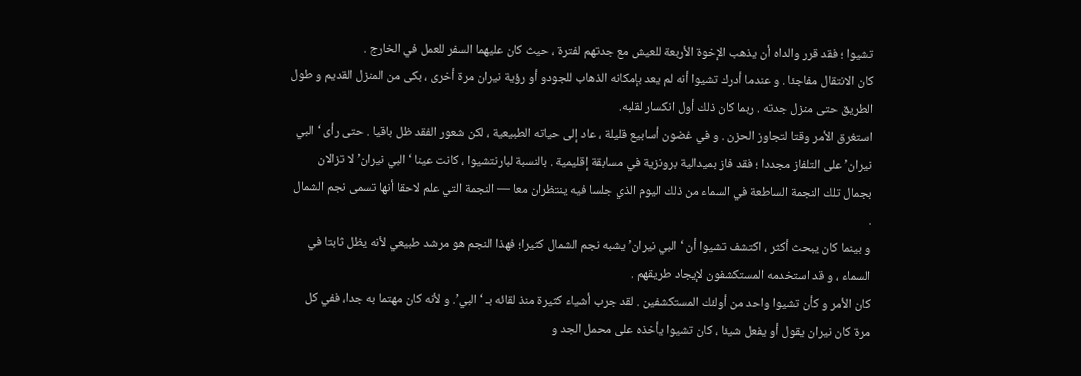تشيوا ؛ فقد قرر والداه أن يذهب الإخوة الأربعة للعيش مع جدتهم لفترة ، حيث كان عليهما السفر للعمل في الخارج .
كان الانتقال مفاجئا . و عندما أدرك تشيوا أنه لم يعد بإمكانه الذهاب للجودو أو رؤية نيران مرة أخرى ، بكى من المنزل القديم و طول الطريق حتى منزل جدته . ربما كان ذلك أول انكسار لقلبه.
استغرق الأمر وقتا لتجاوز الحزن . و في غضون أسابيع قليلة ، عاد إلى حياته الطبيعية ، لكن شعور الفقد ظل باقيا . حتى رأى ‘البي نيران’ على التلفاز مجددا ؛ فقد فاز بميدالية برونزية في مسابقة إقليمية . بالنسبة لبارنتشيوا ، كانت عينا ‘البي نيران’ لا تزالان بجمال تلك النجمة الساطعة في السماء من ذلك اليوم الذي جلسا فيه ينتظران معا — النجمة التي علم لاحقا أنها تسمى نجم الشمال .
و بينما كان يبحث أكثر ، اكتشف تشيوا أن ‘البي نيران’ يشبه نجم الشمال كثيرا؛ فهذا النجم هو مرشد طبيعي لأنه يظل ثابتا في السماء ، و قد استخدمه المستكشفون لإيجاد طريقهم .
كان الأمر و كأن تشيوا واحد من أولئك المستكشفين . لقد جرب أشياء كثيرة منذ لقائه بـ ‘البي’. و لأنه كان مهتما به جدا، ففي كل مرة كان نيران يقول أو يفعل شيئا ، كان تشيوا يأخذه على محمل الجد و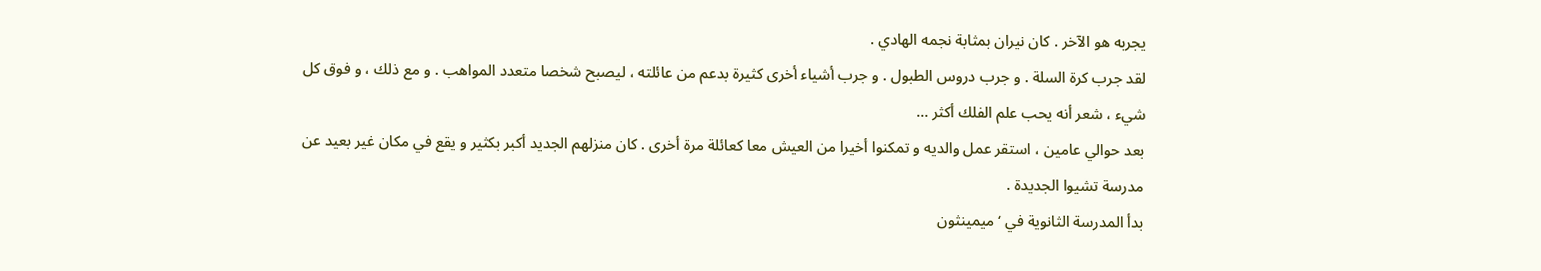يجربه هو الآخر . كان نيران بمثابة نجمه الهادي .
لقد جرب كرة السلة . و جرب دروس الطبول . و جرب أشياء أخرى كثيرة بدعم من عائلته ، ليصبح شخصا متعدد المواهب . و مع ذلك ، و فوق كل شيء ، شعر أنه يحب علم الفلك أكثر …
بعد حوالي عامين ، استقر عمل والديه و تمكنوا أخيرا من العيش معا كعائلة مرة أخرى . كان منزلهم الجديد أكبر بكثير و يقع في مكان غير بعيد عن مدرسة تشيوا الجديدة .
بدأ المدرسة الثانوية في ‘ميمينثون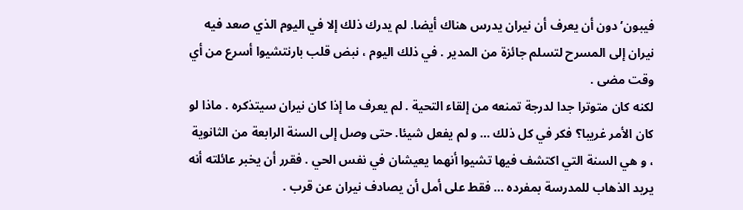فيبون’ دون أن يعرف أن نيران يدرس هناك أيضا. لم يدرك ذلك إلا في اليوم الذي صعد فيه نيران إلى المسرح لتسلم جائزة من المدير . في ذلك اليوم ، نبض قلب بارنتشيوا أسرع من أي وقت مضى .
لكنه كان متوترا جدا لدرجة تمنعه من إلقاء التحية . لم يعرف ما إذا كان نيران سيتذكره . ماذا لو كان الأمر غريبا؟ فكر في كل ذلك … و لم يفعل شيئا. حتى وصل إلى السنة الرابعة من الثانوية ، و هي السنة التي اكتشف فيها تشيوا أنهما يعيشان في نفس الحي . فقرر أن يخبر عائلته أنه يريد الذهاب للمدرسة بمفرده … فقط على أمل أن يصادف نيران عن قرب .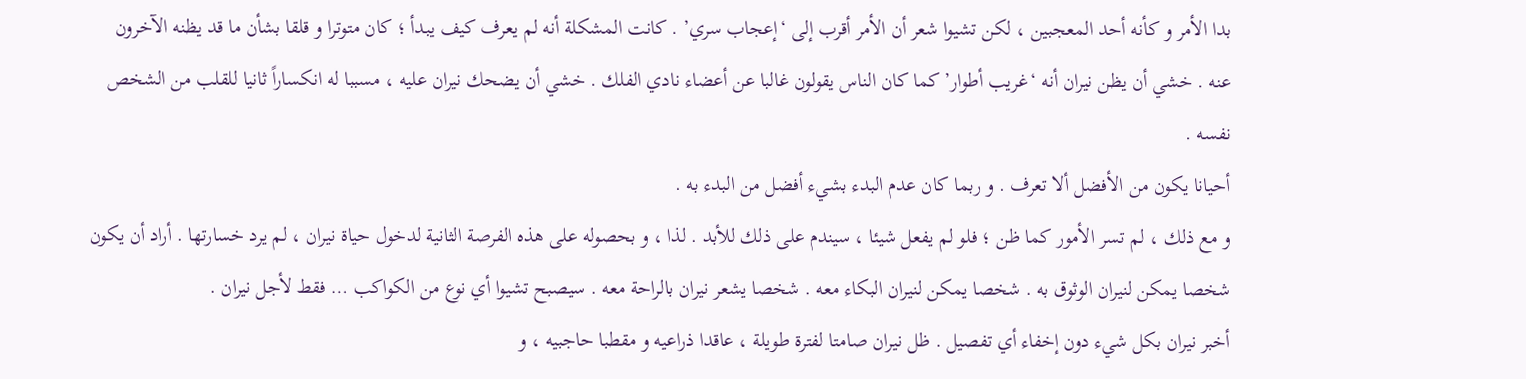بدا الأمر و كأنه أحد المعجبين ، لكن تشيوا شعر أن الأمر أقرب إلى ‘إعجاب سري’ . كانت المشكلة أنه لم يعرف كيف يبدأ ؛ كان متوترا و قلقا بشأن ما قد يظنه الآخرون عنه . خشي أن يظن نيران أنه ‘غريب أطوار’ كما كان الناس يقولون غالبا عن أعضاء نادي الفلك . خشي أن يضحك نيران عليه ، مسببا له انكساراً ثانيا للقلب من الشخص نفسه .
أحيانا يكون من الأفضل ألا تعرف . و ربما كان عدم البدء بشيء أفضل من البدء به .
و مع ذلك ، لم تسر الأمور كما ظن ؛ فلو لم يفعل شيئا ، سيندم على ذلك للأبد . لذا ، و بحصوله على هذه الفرصة الثانية لدخول حياة نيران ، لم يرد خسارتها . أراد أن يكون شخصا يمكن لنيران الوثوق به . شخصا يمكن لنيران البكاء معه . شخصا يشعر نيران بالراحة معه . سيصبح تشيوا أي نوع من الكواكب … فقط لأجل نيران .
أخبر نيران بكل شيء دون إخفاء أي تفصيل . ظل نيران صامتا لفترة طويلة ، عاقدا ذراعيه و مقطبا حاجبيه ، و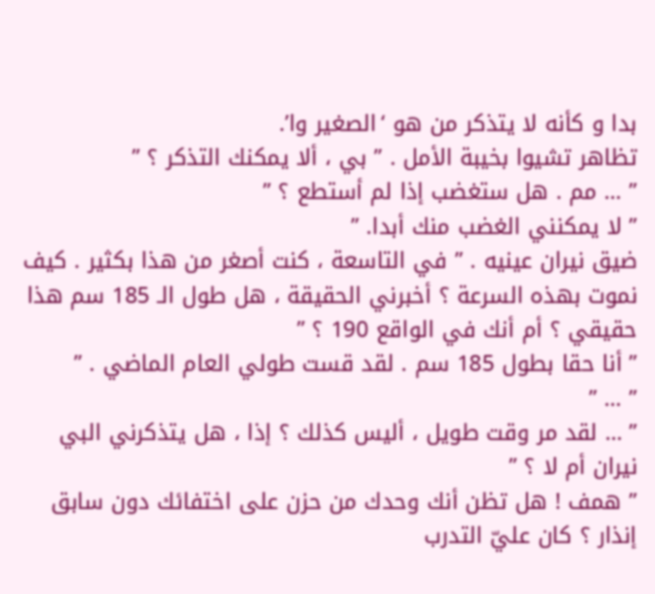بدا و كأنه لا يتذكر من هو ‘الصغير وا’.
تظاهر تشيوا بخيبة الأمل . ” بي ، ألا يمكنك التذكر ؟ ”
” … مم . هل ستغضب إذا لم أستطع ؟ ”
” لا يمكنني الغضب منك أبدا. ”
ضيق نيران عينيه . ” في التاسعة ، كنت أصغر من هذا بكثير . كيف نموت بهذه السرعة ؟ أخبرني الحقيقة ، هل طول الـ 185 سم هذا حقيقي ؟ أم أنك في الواقع 190 ؟ ”
” أنا حقا بطول 185 سم . لقد قست طولي العام الماضي . ”
” … ”
” … لقد مر وقت طويل ، أليس كذلك ؟ إذا ، هل يتذكرني البي نيران أم لا ؟ ”
” همف ! هل تظن أنك وحدك من حزن على اختفائك دون سابق إنذار ؟ كان عليّ التدرب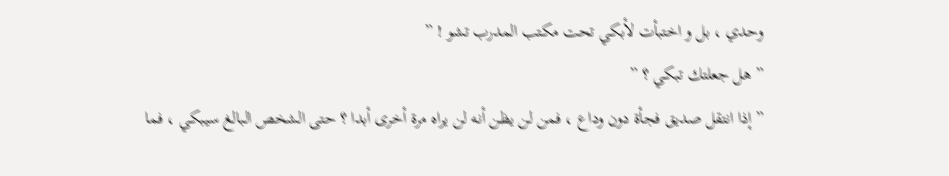وحدي ، بل و اختبأت لأبكي تحت مكتب المدرب تشو ! ”
” هل جعلتك تبكي ؟ ”
” إذا انتقل صديق فجأة دون وداع ، فمن لن يظن أنه لن يراه مرة أخرى أبدا ؟ حتى الشخص البالغ سيبكي ، فما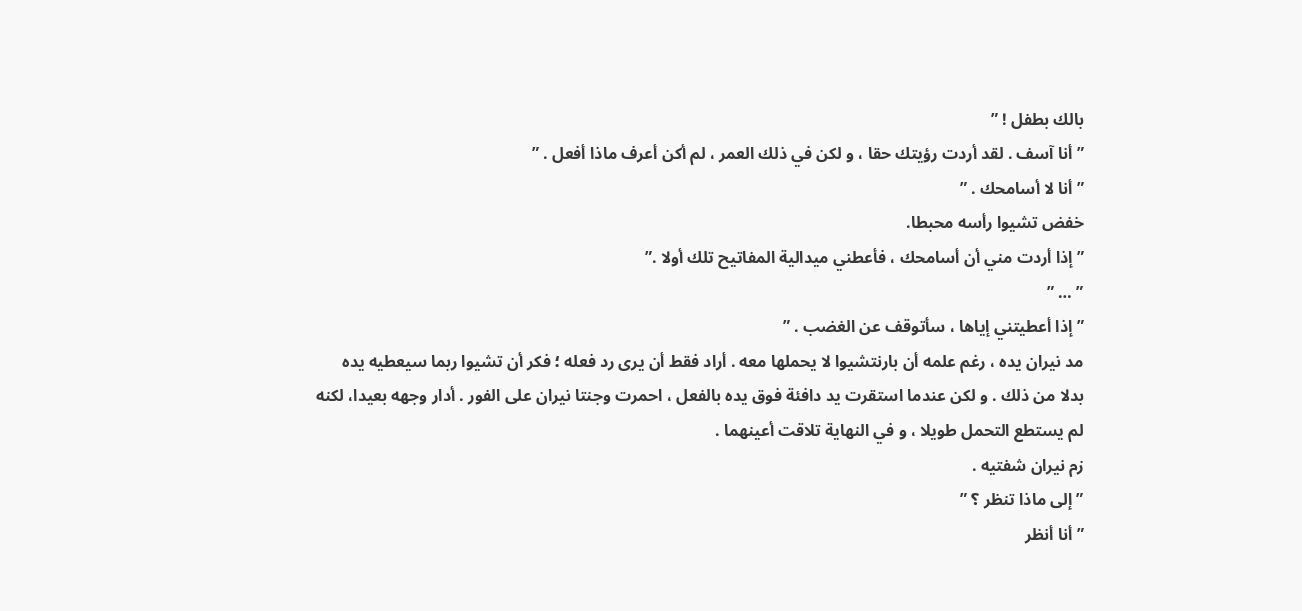بالك بطفل ! ”
” أنا آسف . لقد أردت رؤيتك حقا ، و لكن في ذلك العمر ، لم أكن أعرف ماذا أفعل . ”
” أنا لا أسامحك . ”
خفض تشيوا رأسه محبطا.
” إذا أردت مني أن أسامحك ، فأعطني ميدالية المفاتيح تلك أولا .”
” … ”
” إذا أعطيتني إياها ، سأتوقف عن الغضب . ”
مد نيران يده ، رغم علمه أن بارنتشيوا لا يحملها معه . أراد فقط أن يرى رد فعله ؛ فكر أن تشيوا ربما سيعطيه يده بدلا من ذلك . و لكن عندما استقرت يد دافئة فوق يده بالفعل ، احمرت وجنتا نيران على الفور . أدار وجهه بعيدا، لكنه لم يستطع التحمل طويلا ، و في النهاية تلاقت أعينهما .
زم نيران شفتيه .
” إلى ماذا تنظر ؟ ”
” أنا أنظر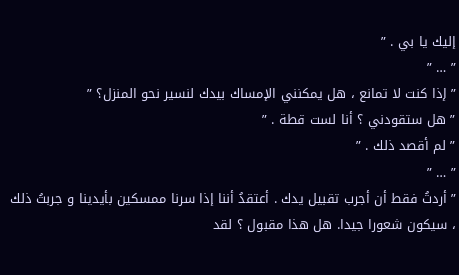إليك يا بي . ”
” … ”
” إذا كنت لا تمانع ، هل يمكنني الإمساك بيدك لنسير نحو المنزل؟ ”
” هل ستقودني ؟ أنا لست قطة . ”
” لم أقصد ذلك . ”
” … ”
” أردتُ فقط أن أجرب تقبيل يدك . أعتقدُ أننا إذا سرنا ممسكين بأيدينا و جربتُ ذلك ، سيكون شعورا جيدا. هل هذا مقبول ؟ لقد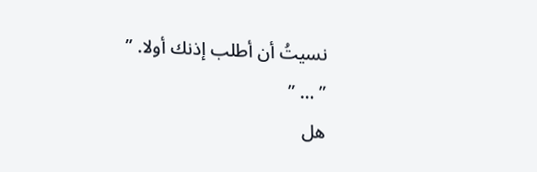نسيتُ أن أطلب إذنك أولا. ”
” … ”
هل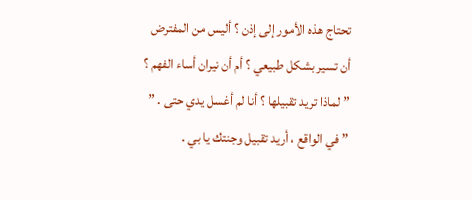تحتاج هذه الأمور إلى إذن ؟ أليس من المفترض أن تسير بشكل طبيعي ؟ أم أن نيران أساء الفهم ؟
” لماذا تريد تقبيلها ؟ أنا لم أغسل يدي حتى . ”
” في الواقع ، أريد تقبيل وجنتك يا بي .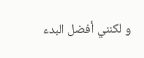و لكنني أفضل البدء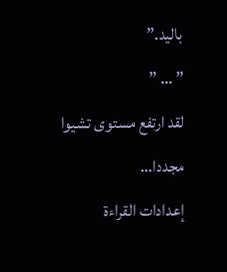باليد.”
” … ”
لقد ارتفع مستوى تشيوا مجددا…
إعدادات القراءة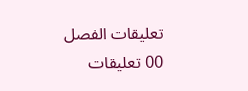تعليقات الفصل
00 تعليقات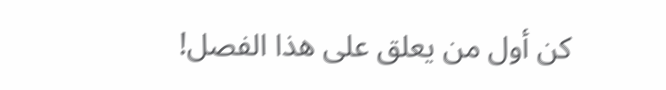كن أول من يعلق على هذا الفصل!